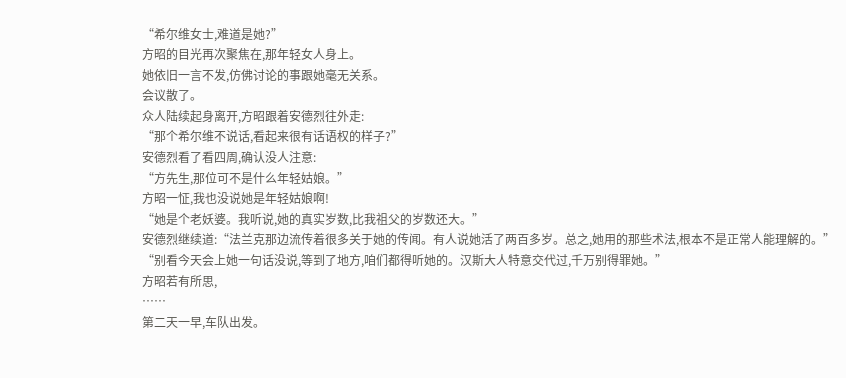“希尔维女士,难道是她?”
方昭的目光再次聚焦在,那年轻女人身上。
她依旧一言不发,仿佛讨论的事跟她毫无关系。
会议散了。
众人陆续起身离开,方昭跟着安德烈往外走:
“那个希尔维不说话,看起来很有话语权的样子?”
安德烈看了看四周,确认没人注意:
“方先生,那位可不是什么年轻姑娘。”
方昭一怔,我也没说她是年轻姑娘啊!
“她是个老妖婆。我听说,她的真实岁数,比我祖父的岁数还大。”
安德烈继续道:“法兰克那边流传着很多关于她的传闻。有人说她活了两百多岁。总之,她用的那些术法,根本不是正常人能理解的。”
“别看今天会上她一句话没说,等到了地方,咱们都得听她的。汉斯大人特意交代过,千万别得罪她。”
方昭若有所思,
……
第二天一早,车队出发。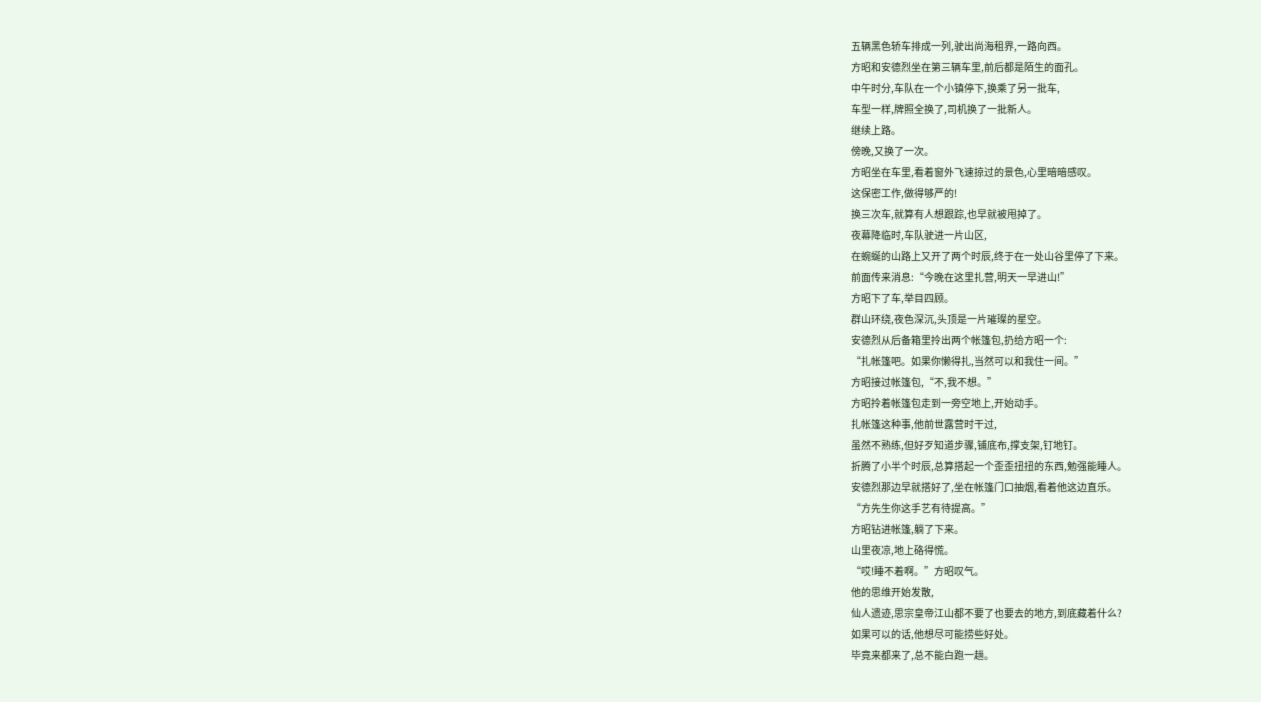五辆黑色轿车排成一列,驶出尚海租界,一路向西。
方昭和安德烈坐在第三辆车里,前后都是陌生的面孔。
中午时分,车队在一个小镇停下,换乘了另一批车,
车型一样,牌照全换了,司机换了一批新人。
继续上路。
傍晚,又换了一次。
方昭坐在车里,看着窗外飞速掠过的景色,心里暗暗感叹。
这保密工作,做得够严的!
换三次车,就算有人想跟踪,也早就被甩掉了。
夜幕降临时,车队驶进一片山区,
在蜿蜒的山路上又开了两个时辰,终于在一处山谷里停了下来。
前面传来消息:“今晚在这里扎营,明天一早进山!”
方昭下了车,举目四顾。
群山环绕,夜色深沉,头顶是一片璀璨的星空。
安德烈从后备箱里拎出两个帐篷包,扔给方昭一个:
“扎帐篷吧。如果你懒得扎,当然可以和我住一间。”
方昭接过帐篷包,“不,我不想。”
方昭拎着帐篷包走到一旁空地上,开始动手。
扎帐篷这种事,他前世露营时干过,
虽然不熟练,但好歹知道步骤,铺底布,撑支架,钉地钉。
折腾了小半个时辰,总算搭起一个歪歪扭扭的东西,勉强能睡人。
安德烈那边早就搭好了,坐在帐篷门口抽烟,看着他这边直乐。
“方先生你这手艺有待提高。”
方昭钻进帐篷,躺了下来。
山里夜凉,地上硌得慌。
“哎!睡不着啊。”方昭叹气。
他的思维开始发散,
仙人遗迹,思宗皇帝江山都不要了也要去的地方,到底藏着什么?
如果可以的话,他想尽可能捞些好处。
毕竟来都来了,总不能白跑一趟。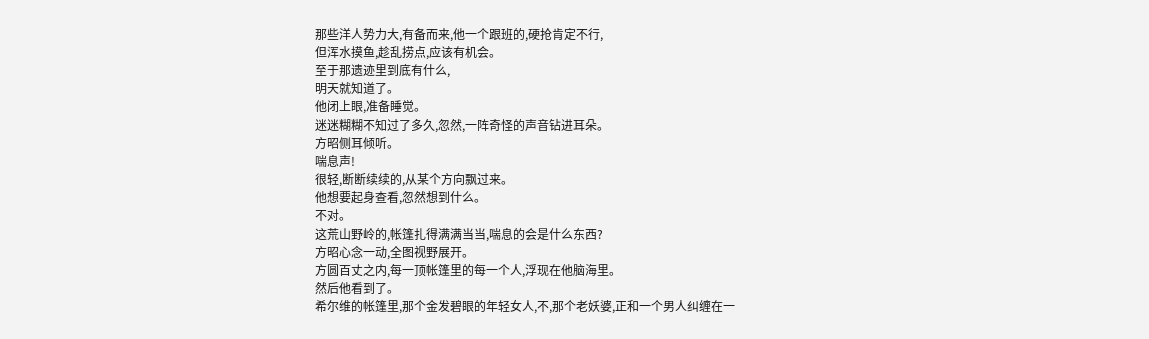那些洋人势力大,有备而来,他一个跟班的,硬抢肯定不行,
但浑水摸鱼,趁乱捞点,应该有机会。
至于那遗迹里到底有什么,
明天就知道了。
他闭上眼,准备睡觉。
迷迷糊糊不知过了多久,忽然,一阵奇怪的声音钻进耳朵。
方昭侧耳倾听。
喘息声!
很轻,断断续续的,从某个方向飘过来。
他想要起身查看,忽然想到什么。
不对。
这荒山野岭的,帐篷扎得满满当当,喘息的会是什么东西?
方昭心念一动,全图视野展开。
方圆百丈之内,每一顶帐篷里的每一个人,浮现在他脑海里。
然后他看到了。
希尔维的帐篷里,那个金发碧眼的年轻女人,不,那个老妖婆,正和一个男人纠缠在一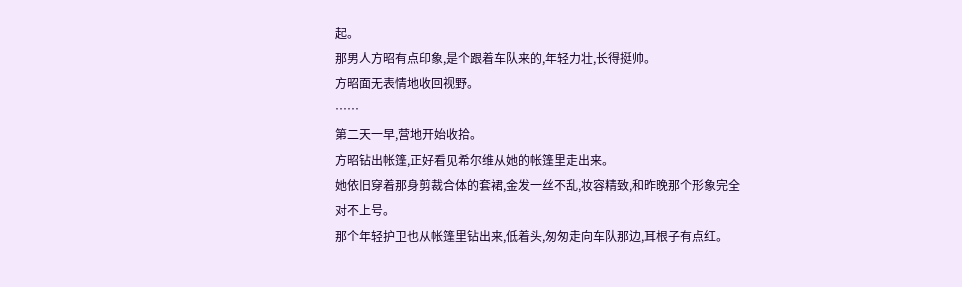起。
那男人方昭有点印象,是个跟着车队来的,年轻力壮,长得挺帅。
方昭面无表情地收回视野。
……
第二天一早,营地开始收拾。
方昭钻出帐篷,正好看见希尔维从她的帐篷里走出来。
她依旧穿着那身剪裁合体的套裙,金发一丝不乱,妆容精致,和昨晚那个形象完全对不上号。
那个年轻护卫也从帐篷里钻出来,低着头,匆匆走向车队那边,耳根子有点红。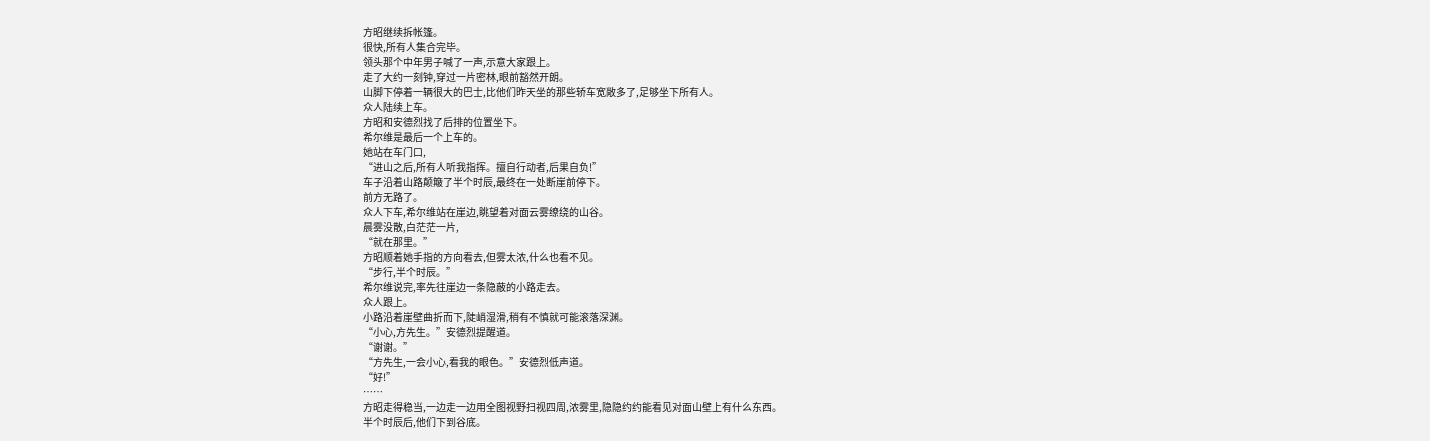方昭继续拆帐篷。
很快,所有人集合完毕。
领头那个中年男子喊了一声,示意大家跟上。
走了大约一刻钟,穿过一片密林,眼前豁然开朗。
山脚下停着一辆很大的巴士,比他们昨天坐的那些轿车宽敞多了,足够坐下所有人。
众人陆续上车。
方昭和安德烈找了后排的位置坐下。
希尔维是最后一个上车的。
她站在车门口,
“进山之后,所有人听我指挥。擅自行动者,后果自负!”
车子沿着山路颠簸了半个时辰,最终在一处断崖前停下。
前方无路了。
众人下车,希尔维站在崖边,眺望着对面云雾缭绕的山谷。
晨雾没散,白茫茫一片,
“就在那里。”
方昭顺着她手指的方向看去,但雾太浓,什么也看不见。
“步行,半个时辰。”
希尔维说完,率先往崖边一条隐蔽的小路走去。
众人跟上。
小路沿着崖壁曲折而下,陡峭湿滑,稍有不慎就可能滚落深渊。
“小心,方先生。”安德烈提醒道。
“谢谢。”
“方先生,一会小心,看我的眼色。”安德烈低声道。
“好!”
……
方昭走得稳当,一边走一边用全图视野扫视四周,浓雾里,隐隐约约能看见对面山壁上有什么东西。
半个时辰后,他们下到谷底。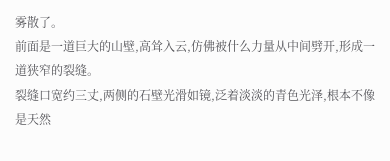雾散了。
前面是一道巨大的山壁,高耸入云,仿佛被什么力量从中间劈开,形成一道狭窄的裂缝。
裂缝口宽约三丈,两侧的石壁光滑如镜,泛着淡淡的青色光泽,根本不像是天然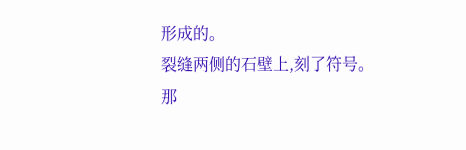形成的。
裂缝两侧的石壁上,刻了符号。
那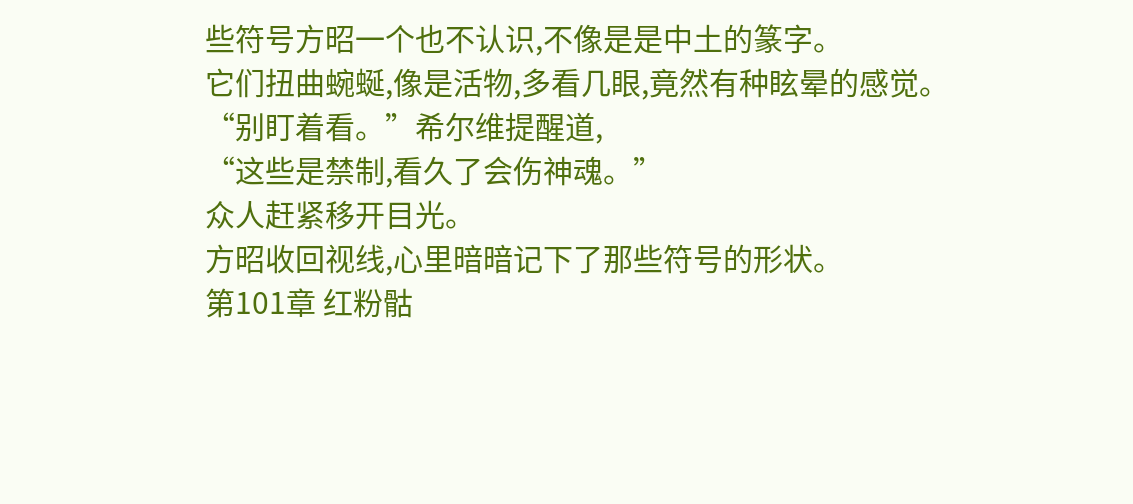些符号方昭一个也不认识,不像是是中土的篆字。
它们扭曲蜿蜒,像是活物,多看几眼,竟然有种眩晕的感觉。
“别盯着看。”希尔维提醒道,
“这些是禁制,看久了会伤神魂。”
众人赶紧移开目光。
方昭收回视线,心里暗暗记下了那些符号的形状。
第101章 红粉骷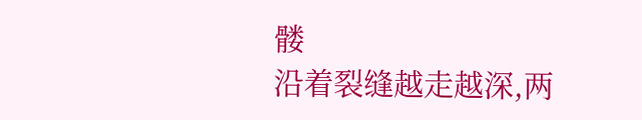髅
沿着裂缝越走越深,两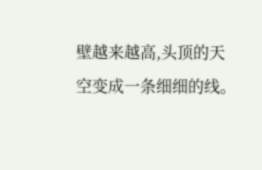壁越来越高,头顶的天空变成一条细细的线。